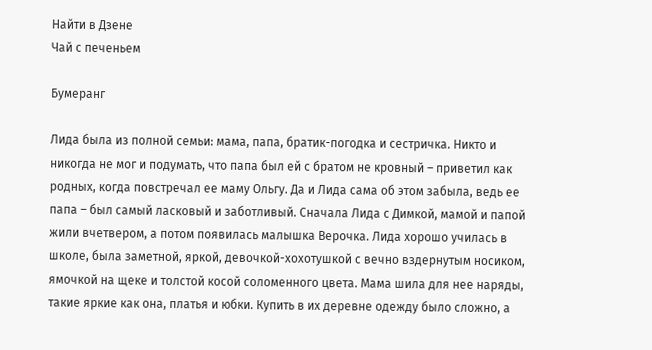Найти в Дзене
Чай с печеньем

Бумеранг

Лида была из полной семьи: мама, папа, братик-погодка и сестричка. Никто и никогда не мог и подумать, что папа был ей с братом не кровный – приветил как родных, когда повстречал ее маму Ольгу. Да и Лида сама об этом забыла, ведь ее папа – был самый ласковый и заботливый. Сначала Лида с Димкой, мамой и папой жили вчетвером, а потом появилась малышка Верочка. Лида хорошо училась в школе, была заметной, яркой, девочкой-хохотушкой с вечно вздернутым носиком, ямочкой на щеке и толстой косой соломенного цвета. Мама шила для нее наряды, такие яркие как она, платья и юбки. Купить в их деревне одежду было сложно, а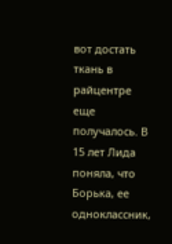вот достать ткань в райцентре еще получалось. В 15 лет Лида поняла, что Борька, ее одноклассник,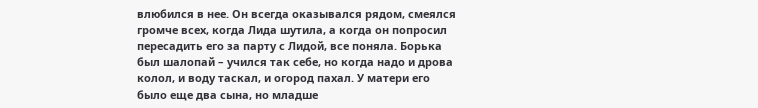влюбился в нее. Он всегда оказывался рядом, смеялся громче всех, когда Лида шутила, а когда он попросил пересадить его за парту с Лидой, все поняла. Борька был шалопай – учился так себе, но когда надо и дрова колол, и воду таскал, и огород пахал. У матери его было еще два сына, но младше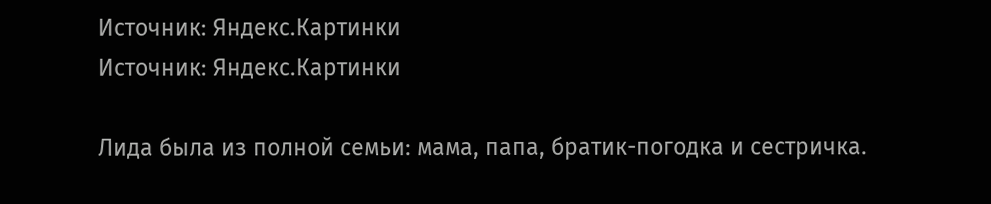Источник: Яндекс.Картинки
Источник: Яндекс.Картинки

Лида была из полной семьи: мама, папа, братик-погодка и сестричка.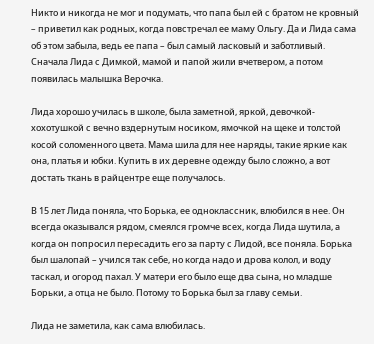Никто и никогда не мог и подумать, что папа был ей с братом не кровный – приветил как родных, когда повстречал ее маму Ольгу. Да и Лида сама об этом забыла, ведь ее папа – был самый ласковый и заботливый. Сначала Лида с Димкой, мамой и папой жили вчетвером, а потом появилась малышка Верочка.

Лида хорошо училась в школе, была заметной, яркой, девочкой-хохотушкой с вечно вздернутым носиком, ямочкой на щеке и толстой косой соломенного цвета. Мама шила для нее наряды, такие яркие как она, платья и юбки. Купить в их деревне одежду было сложно, а вот достать ткань в райцентре еще получалось.

В 15 лет Лида поняла, что Борька, ее одноклассник, влюбился в нее. Он всегда оказывался рядом, смеялся громче всех, когда Лида шутила, а когда он попросил пересадить его за парту с Лидой, все поняла. Борька был шалопай – учился так себе, но когда надо и дрова колол, и воду таскал, и огород пахал. У матери его было еще два сына, но младше Борьки, а отца не было. Потому то Борька был за главу семьи.

Лида не заметила, как сама влюбилась.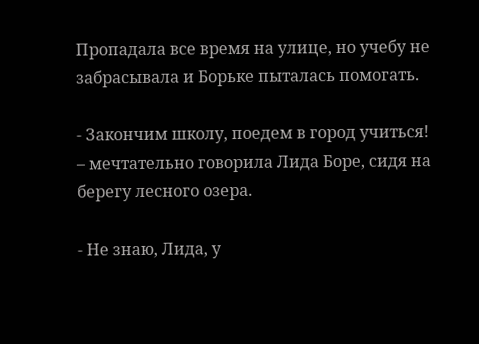Пропадала все время на улице, но учебу не забрасывала и Борьке пыталась помогать.

- Закончим школу, поедем в город учиться! – мечтательно говорила Лида Боре, сидя на берегу лесного озера.

- Не знаю, Лида, у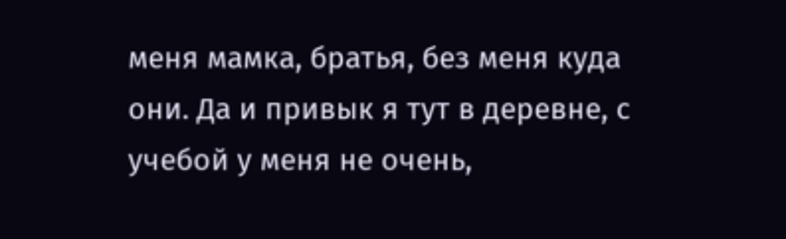меня мамка, братья, без меня куда они. Да и привык я тут в деревне, с учебой у меня не очень,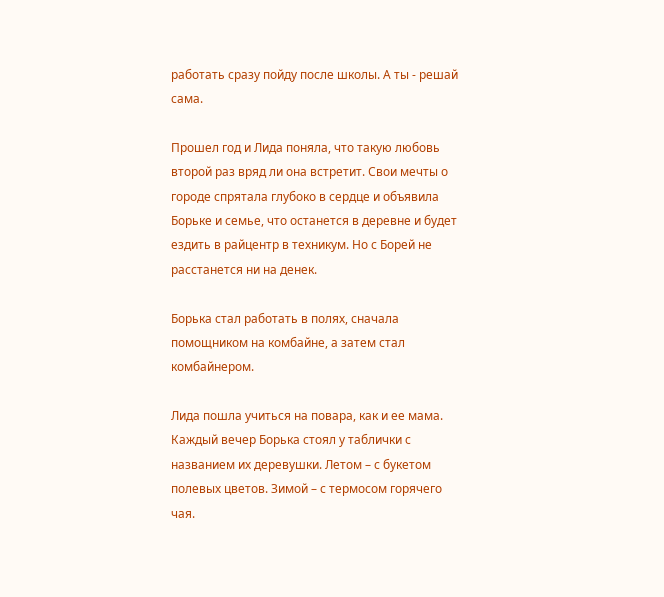работать сразу пойду после школы. А ты - решай сама.

Прошел год и Лида поняла, что такую любовь второй раз вряд ли она встретит. Свои мечты о городе спрятала глубоко в сердце и объявила Борьке и семье, что останется в деревне и будет ездить в райцентр в техникум. Но с Борей не расстанется ни на денек.

Борька стал работать в полях, сначала помощником на комбайне, а затем стал комбайнером.

Лида пошла учиться на повара, как и ее мама. Каждый вечер Борька стоял у таблички с названием их деревушки. Летом – с букетом полевых цветов. Зимой – с термосом горячего чая.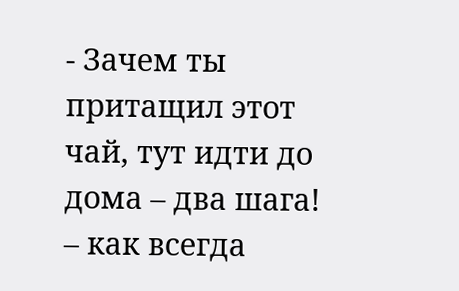- Зачем ты притащил этот чай, тут идти до дома – два шага! – как всегда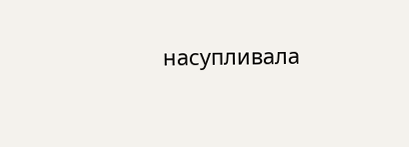насупливала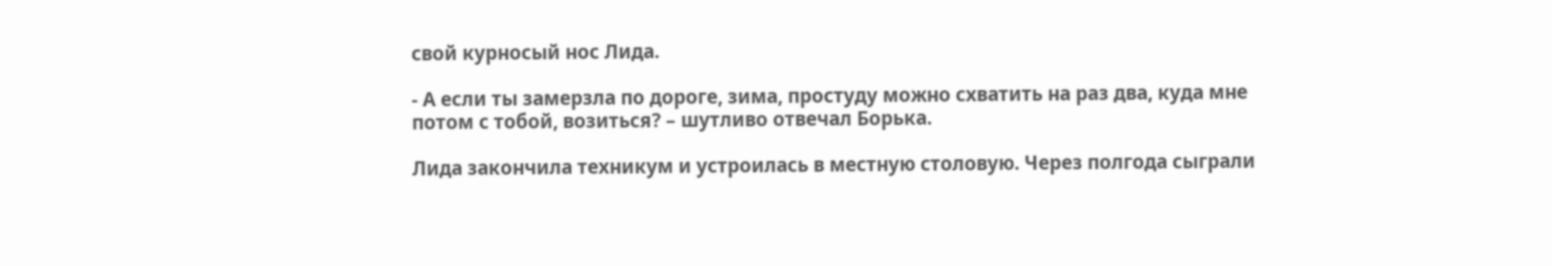свой курносый нос Лида.

- А если ты замерзла по дороге, зима, простуду можно схватить на раз два, куда мне потом с тобой, возиться? – шутливо отвечал Борька.

Лида закончила техникум и устроилась в местную столовую. Через полгода сыграли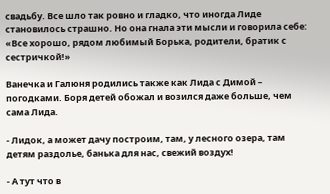свадьбу. Все шло так ровно и гладко, что иногда Лиде становилось страшно. Но она гнала эти мысли и говорила себе: «Все хорошо, рядом любимый Борька, родители, братик с сестричкой!»

Ванечка и Галюня родились также как Лида с Димой – погодками. Боря детей обожал и возился даже больше, чем сама Лида.

- Лидок, а может дачу построим, там, у лесного озера, там детям раздолье, банька для нас, свежий воздух!

- А тут что в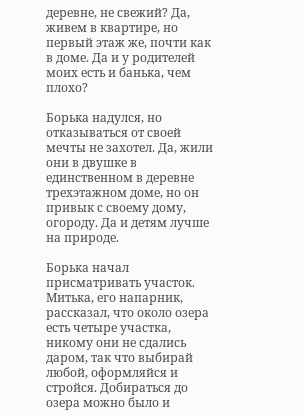деревне, не свежий? Да, живем в квартире, но первый этаж же, почти как в доме. Да и у родителей моих есть и банька, чем плохо?

Борька надулся, но отказываться от своей мечты не захотел. Да, жили они в двушке в единственном в деревне трехэтажном доме, но он привык с своему дому, огороду. Да и детям лучше на природе.

Борька начал присматривать участок. Митька, его напарник, рассказал, что около озера есть четыре участка, никому они не сдались даром, так что выбирай любой, оформляйся и стройся. Добираться до озера можно было и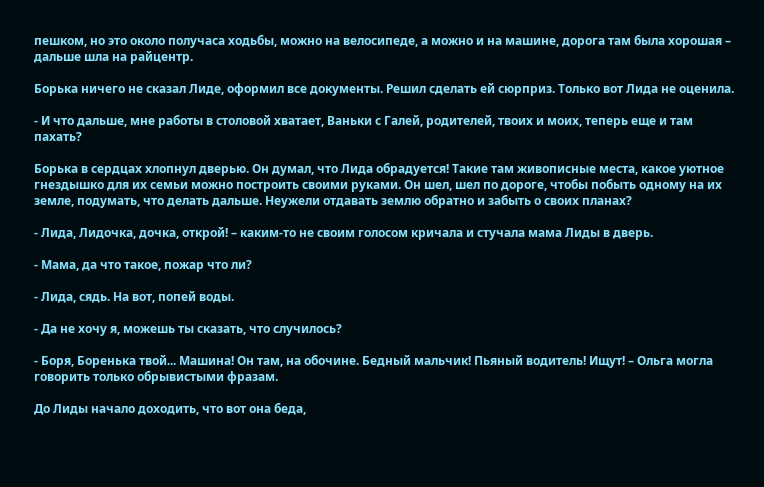пешком, но это около получаса ходьбы, можно на велосипеде, а можно и на машине, дорога там была хорошая – дальше шла на райцентр.

Борька ничего не сказал Лиде, оформил все документы. Решил сделать ей сюрприз. Только вот Лида не оценила.

- И что дальше, мне работы в столовой хватает, Ваньки с Галей, родителей, твоих и моих, теперь еще и там пахать?

Борька в сердцах хлопнул дверью. Он думал, что Лида обрадуется! Такие там живописные места, какое уютное гнездышко для их семьи можно построить своими руками. Он шел, шел по дороге, чтобы побыть одному на их земле, подумать, что делать дальше. Неужели отдавать землю обратно и забыть о своих планах?

- Лида, Лидочка, дочка, открой! – каким-то не своим голосом кричала и стучала мама Лиды в дверь.

- Мама, да что такое, пожар что ли?

- Лида, сядь. На вот, попей воды.

- Да не хочу я, можешь ты сказать, что случилось?

- Боря, Боренька твой... Машина! Он там, на обочине. Бедный мальчик! Пьяный водитель! Ищут! – Ольга могла говорить только обрывистыми фразам.

До Лиды начало доходить, что вот она беда,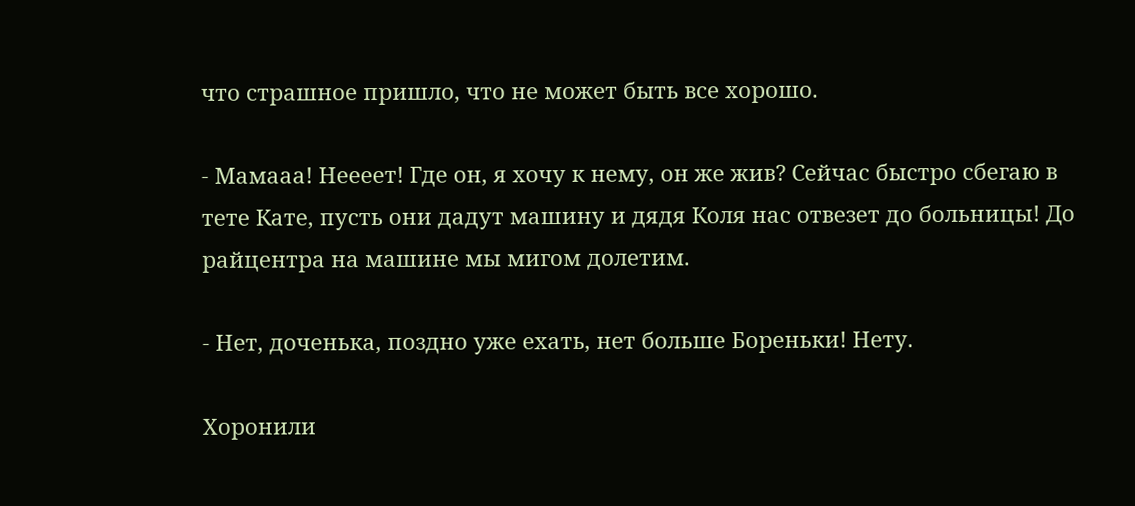что страшное пришло, что не может быть все хорошо.

- Мамааа! Неееет! Где он, я хочу к нему, он же жив? Сейчас быстро сбегаю в тете Кате, пусть они дадут машину и дядя Коля нас отвезет до больницы! До райцентра на машине мы мигом долетим.

- Нет, доченька, поздно уже ехать, нет больше Бореньки! Нету.

Хоронили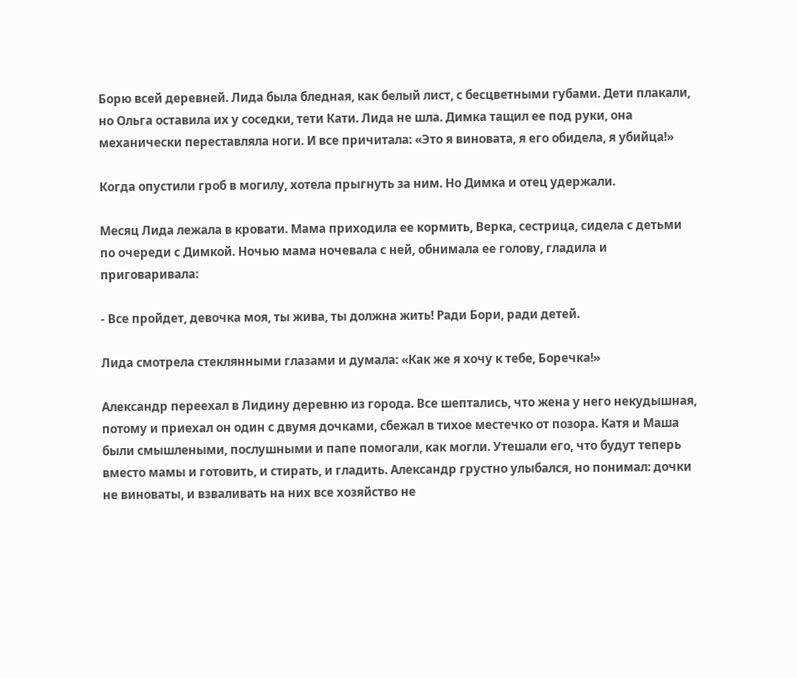Борю всей деревней. Лида была бледная, как белый лист, с бесцветными губами. Дети плакали, но Ольга оставила их у соседки, тети Кати. Лида не шла. Димка тащил ее под руки, она механически переставляла ноги. И все причитала: «Это я виновата, я его обидела, я убийца!»

Когда опустили гроб в могилу, хотела прыгнуть за ним. Но Димка и отец удержали.

Месяц Лида лежала в кровати. Мама приходила ее кормить, Верка, сестрица, сидела с детьми по очереди с Димкой. Ночью мама ночевала с ней, обнимала ее голову, гладила и приговаривала:

- Все пройдет, девочка моя, ты жива, ты должна жить! Ради Бори, ради детей.

Лида смотрела стеклянными глазами и думала: «Как же я хочу к тебе, Боречка!»

Александр переехал в Лидину деревню из города. Все шептались, что жена у него некудышная, потому и приехал он один с двумя дочками, сбежал в тихое местечко от позора. Катя и Маша были смышлеными, послушными и папе помогали, как могли. Утешали его, что будут теперь вместо мамы и готовить, и стирать, и гладить. Александр грустно улыбался, но понимал: дочки не виноваты, и взваливать на них все хозяйство не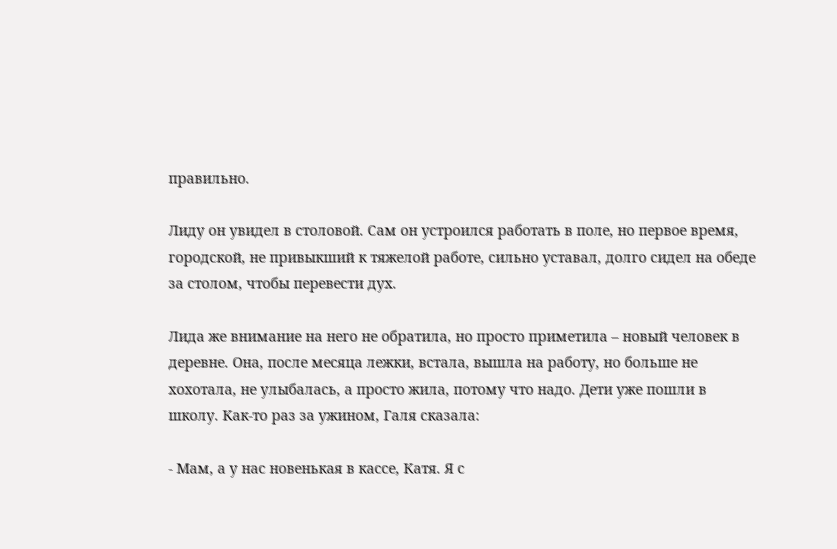правильно.

Лиду он увидел в столовой. Сам он устроился работать в поле, но первое время, городской, не привыкший к тяжелой работе, сильно уставал, долго сидел на обеде за столом, чтобы перевести дух.

Лида же внимание на него не обратила, но просто приметила – новый человек в деревне. Она, после месяца лежки, встала, вышла на работу, но больше не хохотала, не улыбалась, а просто жила, потому что надо. Дети уже пошли в школу. Как-то раз за ужином, Галя сказала:

- Мам, а у нас новенькая в кассе, Катя. Я с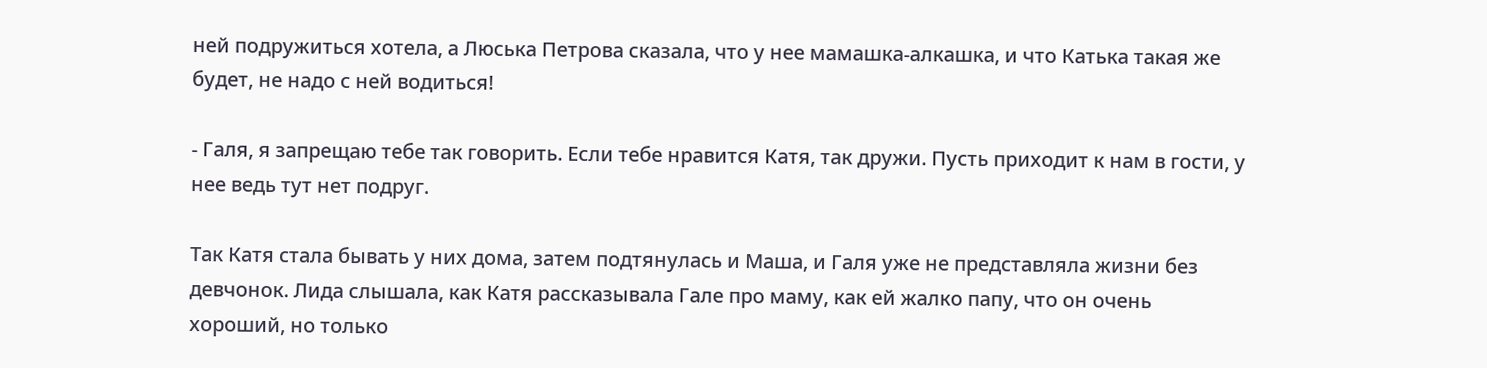ней подружиться хотела, а Люська Петрова сказала, что у нее мамашка-алкашка, и что Катька такая же будет, не надо с ней водиться!

- Галя, я запрещаю тебе так говорить. Если тебе нравится Катя, так дружи. Пусть приходит к нам в гости, у нее ведь тут нет подруг.

Так Катя стала бывать у них дома, затем подтянулась и Маша, и Галя уже не представляла жизни без девчонок. Лида слышала, как Катя рассказывала Гале про маму, как ей жалко папу, что он очень хороший, но только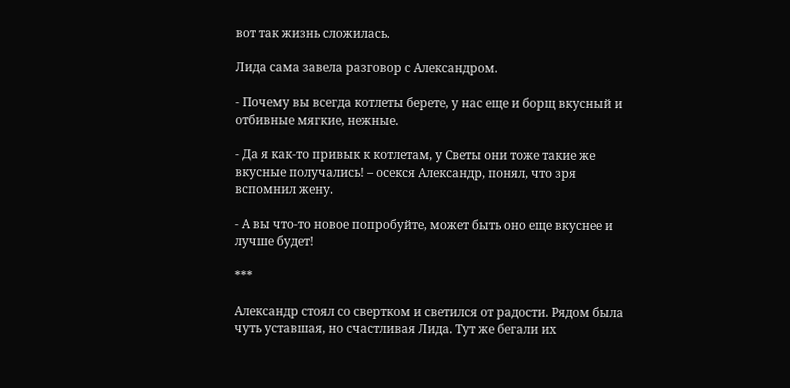вот так жизнь сложилась.

Лида сама завела разговор с Александром.

- Почему вы всегда котлеты берете, у нас еще и борщ вкусный и отбивные мягкие, нежные.

- Да я как-то привык к котлетам, у Светы они тоже такие же вкусные получались! – осекся Александр, понял, что зря вспомнил жену.

- А вы что-то новое попробуйте, может быть оно еще вкуснее и лучше будет!

***

Александр стоял со свертком и светился от радости. Рядом была чуть уставшая, но счастливая Лида. Тут же бегали их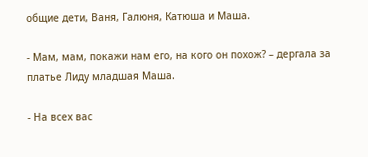общие дети, Ваня, Галюня, Катюша и Маша.

- Мам, мам, покажи нам его, на кого он похож? – дергала за платье Лиду младшая Маша.

- На всех вас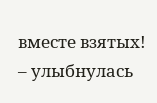вместе взятых! – улыбнулась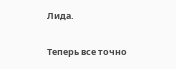Лида.

Теперь все точно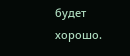будет хорошо.